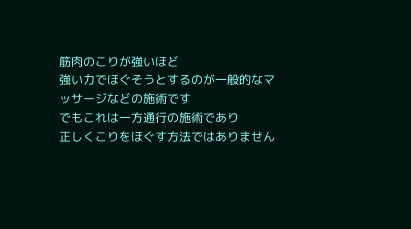筋肉のこりが強いほど
強い力でほぐそうとするのが一般的なマッサージなどの施術です
でもこれは一方通行の施術であり
正しくこりをほぐす方法ではありません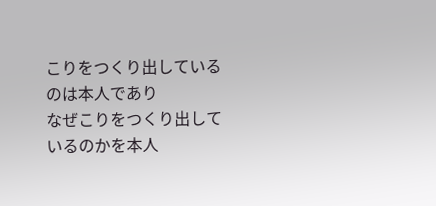こりをつくり出しているのは本人であり
なぜこりをつくり出しているのかを本人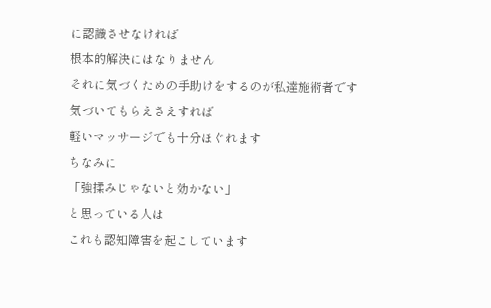に認識させなければ
根本的解決にはなりません
それに気づくための手助けをするのが私達施術者です
気づいてもらえさえすれば
軽いマッサージでも十分ほぐれます
ちなみに
「強揉みじゃないと効かない」
と思っている人は
これも認知障害を起こしています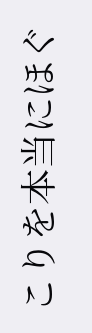こりを本当にほぐ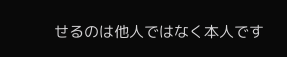せるのは他人ではなく本人です